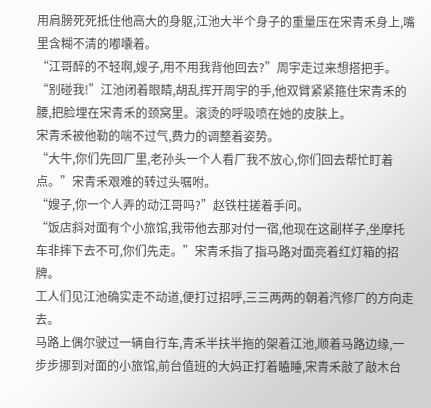用肩膀死死抵住他高大的身躯,江池大半个身子的重量压在宋青禾身上,嘴里含糊不清的嘟囔着。
“江哥醉的不轻啊,嫂子,用不用我背他回去?”周宇走过来想搭把手。
“别碰我!”江池闭着眼睛,胡乱挥开周宇的手,他双臂紧紧箍住宋青禾的腰,把脸埋在宋青禾的颈窝里。滚烫的呼吸喷在她的皮肤上。
宋青禾被他勒的喘不过气,费力的调整着姿势。
“大牛,你们先回厂里,老孙头一个人看厂我不放心,你们回去帮忙盯着点。”宋青禾艰难的转过头嘱咐。
“嫂子,你一个人弄的动江哥吗?”赵铁柱搓着手问。
“饭店斜对面有个小旅馆,我带他去那对付一宿,他现在这副样子,坐摩托车非摔下去不可,你们先走。”宋青禾指了指马路对面亮着红灯箱的招牌。
工人们见江池确实走不动道,便打过招呼,三三两两的朝着汽修厂的方向走去。
马路上偶尔驶过一辆自行车,青禾半扶半拖的架着江池,顺着马路边缘,一步步挪到对面的小旅馆,前台值班的大妈正打着瞌睡,宋青禾敲了敲木台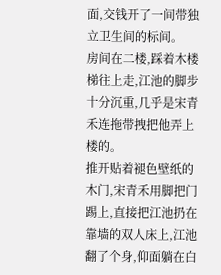面,交钱开了一间带独立卫生间的标间。
房间在二楼,踩着木楼梯往上走,江池的脚步十分沉重,几乎是宋青禾连拖带拽把他弄上楼的。
推开贴着褪色壁纸的木门,宋青禾用脚把门踢上,直接把江池扔在靠墙的双人床上,江池翻了个身,仰面躺在白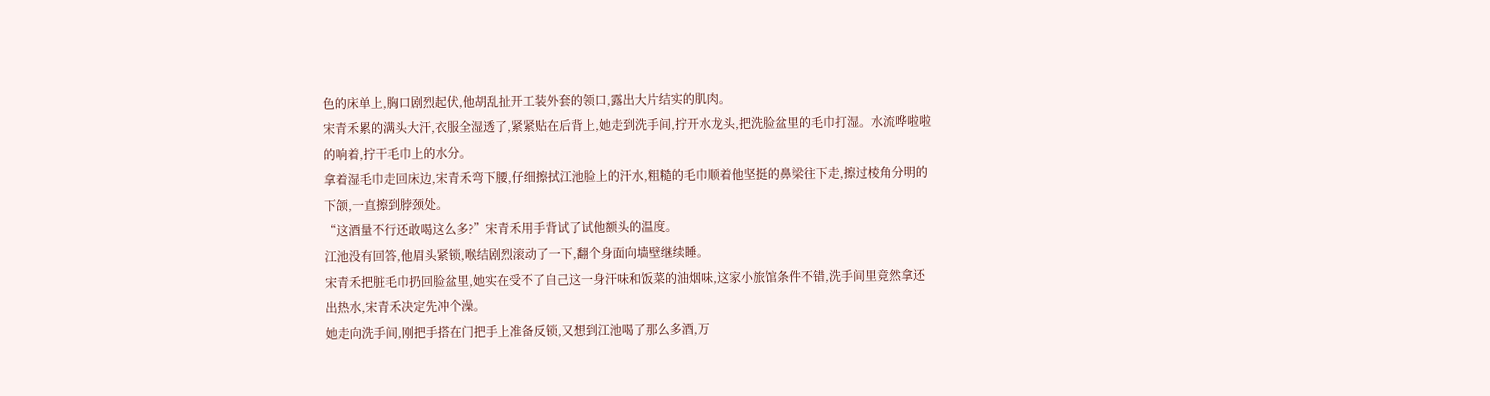色的床单上,胸口剧烈起伏,他胡乱扯开工装外套的领口,露出大片结实的肌肉。
宋青禾累的满头大汗,衣服全湿透了,紧紧贴在后背上,她走到洗手间,拧开水龙头,把洗脸盆里的毛巾打湿。水流哗啦啦的响着,拧干毛巾上的水分。
拿着湿毛巾走回床边,宋青禾弯下腰,仔细擦拭江池脸上的汗水,粗糙的毛巾顺着他坚挺的鼻梁往下走,擦过棱角分明的下颌,一直擦到脖颈处。
“这酒量不行还敢喝这么多?”宋青禾用手背试了试他额头的温度。
江池没有回答,他眉头紧锁,喉结剧烈滚动了一下,翻个身面向墙壁继续睡。
宋青禾把脏毛巾扔回脸盆里,她实在受不了自己这一身汗味和饭菜的油烟味,这家小旅馆条件不错,洗手间里竟然拿还出热水,宋青禾决定先冲个澡。
她走向洗手间,刚把手搭在门把手上准备反锁,又想到江池喝了那么多酒,万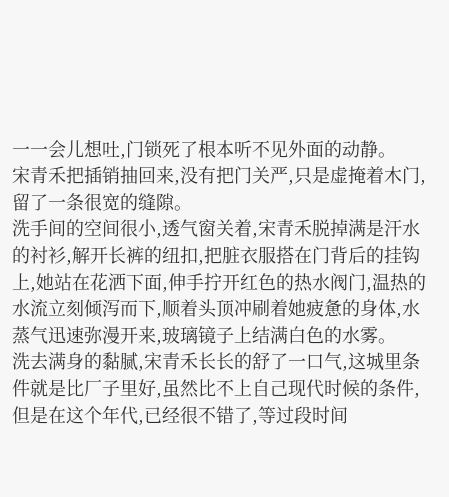一一会儿想吐,门锁死了根本听不见外面的动静。
宋青禾把插销抽回来,没有把门关严,只是虚掩着木门,留了一条很宽的缝隙。
洗手间的空间很小,透气窗关着,宋青禾脱掉满是汗水的衬衫,解开长裤的纽扣,把脏衣服搭在门背后的挂钩上,她站在花洒下面,伸手拧开红色的热水阀门,温热的水流立刻倾泻而下,顺着头顶冲刷着她疲惫的身体,水蒸气迅速弥漫开来,玻璃镜子上结满白色的水雾。
洗去满身的黏腻,宋青禾长长的舒了一口气,这城里条件就是比厂子里好,虽然比不上自己现代时候的条件,但是在这个年代,已经很不错了,等过段时间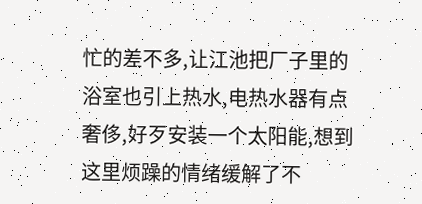忙的差不多,让江池把厂子里的浴室也引上热水,电热水器有点奢侈,好歹安装一个太阳能,想到这里烦躁的情绪缓解了不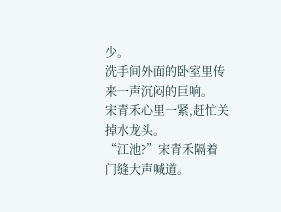少。
洗手间外面的卧室里传来一声沉闷的巨响。
宋青禾心里一紧,赶忙关掉水龙头。
“江池?”宋青禾隔着门缝大声喊道。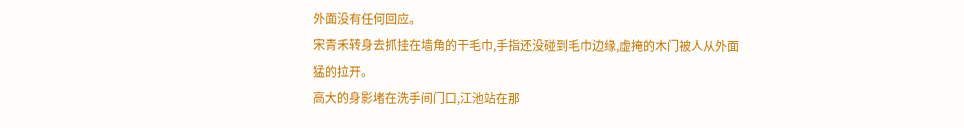外面没有任何回应。
宋青禾转身去抓挂在墙角的干毛巾,手指还没碰到毛巾边缘,虚掩的木门被人从外面猛的拉开。
高大的身影堵在洗手间门口,江池站在那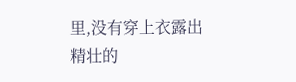里,没有穿上衣露出精壮的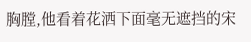胸膛,他看着花洒下面毫无遮挡的宋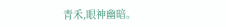青禾,眼神幽暗。